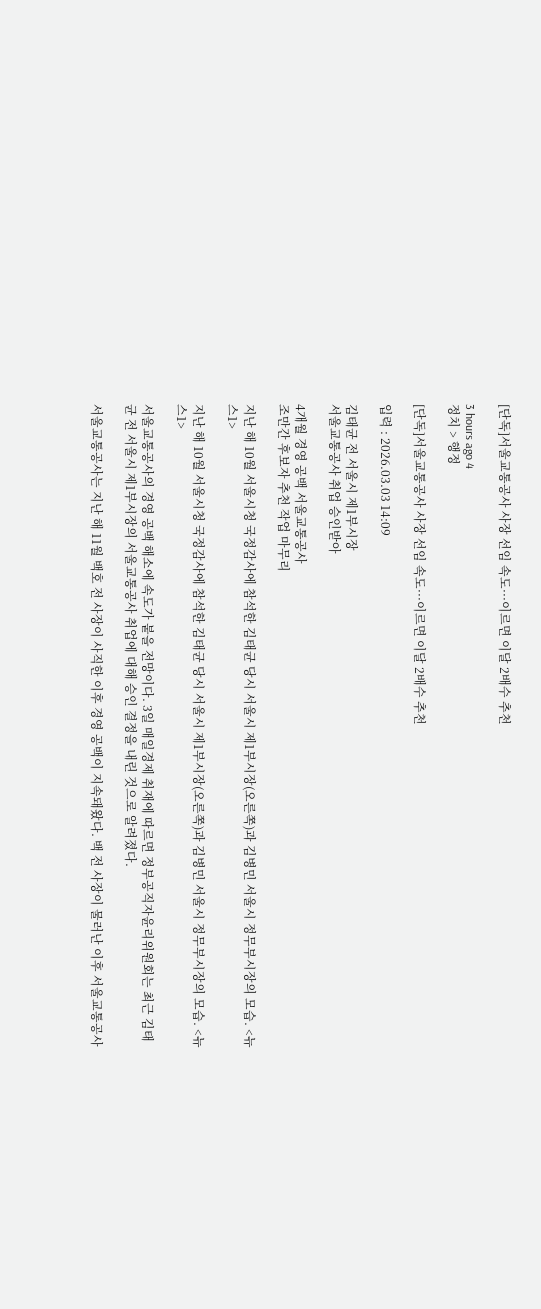[단독]서울교통공사 사장 선임 속도···이르면 이달 2배수 추천

3 hours ago 4
정치 > 행정

[단독]서울교통공사 사장 선임 속도···이르면 이달 2배수 추천

입력 : 2026.03.03 14:09

김태균 전 서울시 제1부시장
서울교통공사 취업 승인받아

4개월 경영 공백 서울교통공사
조만간 후보자 추천 작업 마무리

지난 해 10월 서울시청 국정감사에 참석한 김태균 당시 서울시 제1부시장(오른쪽)과 김병민 서울시 정무부시장의 모습. <뉴스1>

지난 해 10월 서울시청 국정감사에 참석한 김태균 당시 서울시 제1부시장(오른쪽)과 김병민 서울시 정무부시장의 모습. <뉴스1>

서울교통공사의 경영 공백 해소에 속도가 붙을 전망이다. 3일 매일경제 취재에 따르면 정부공직자윤리위원회는 최근 김태균 전 서울시 제1부시장의 서울교통공사 취업에 대해 승인 결정을 내린 것으로 알려졌다.

서울교통공사는 지난 해 11월 백호 전 사장이 사직한 이후 경영 공백이 지속돼왔다. 백 전 사장이 물러난 이후 서울교통공사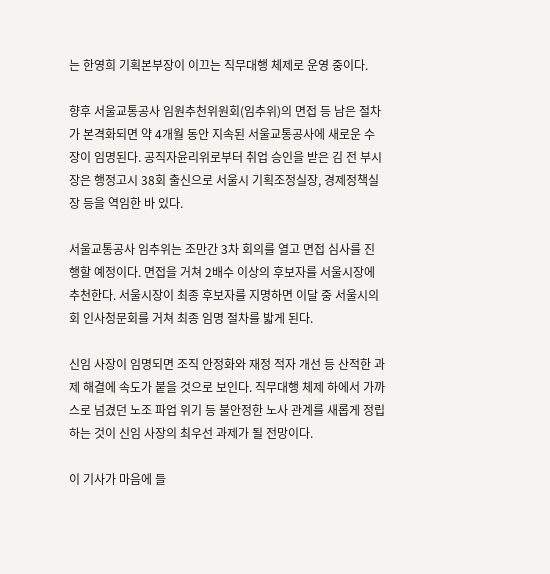는 한영희 기획본부장이 이끄는 직무대행 체제로 운영 중이다.

향후 서울교통공사 임원추천위원회(임추위)의 면접 등 남은 절차가 본격화되면 약 4개월 동안 지속된 서울교통공사에 새로운 수장이 임명된다. 공직자윤리위로부터 취업 승인을 받은 김 전 부시장은 행정고시 38회 출신으로 서울시 기획조정실장, 경제정책실장 등을 역임한 바 있다.

서울교통공사 임추위는 조만간 3차 회의를 열고 면접 심사를 진행할 예정이다. 면접을 거쳐 2배수 이상의 후보자를 서울시장에 추천한다. 서울시장이 최종 후보자를 지명하면 이달 중 서울시의회 인사청문회를 거쳐 최종 임명 절차를 밟게 된다.

신임 사장이 임명되면 조직 안정화와 재정 적자 개선 등 산적한 과제 해결에 속도가 붙을 것으로 보인다. 직무대행 체제 하에서 가까스로 넘겼던 노조 파업 위기 등 불안정한 노사 관계를 새롭게 정립하는 것이 신임 사장의 최우선 과제가 될 전망이다.

이 기사가 마음에 들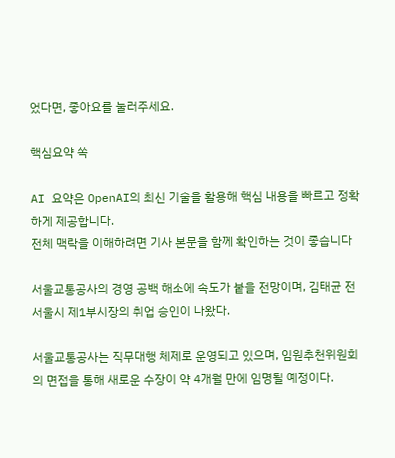었다면, 좋아요를 눌러주세요.

핵심요약 쏙

AI 요약은 OpenAI의 최신 기술을 활용해 핵심 내용을 빠르고 정확하게 제공합니다.
전체 맥락을 이해하려면 기사 본문을 함께 확인하는 것이 좋습니다

서울교통공사의 경영 공백 해소에 속도가 붙을 전망이며, 김태균 전 서울시 제1부시장의 취업 승인이 나왔다.

서울교통공사는 직무대행 체제로 운영되고 있으며, 임원추천위원회의 면접을 통해 새로운 수장이 약 4개월 만에 임명될 예정이다.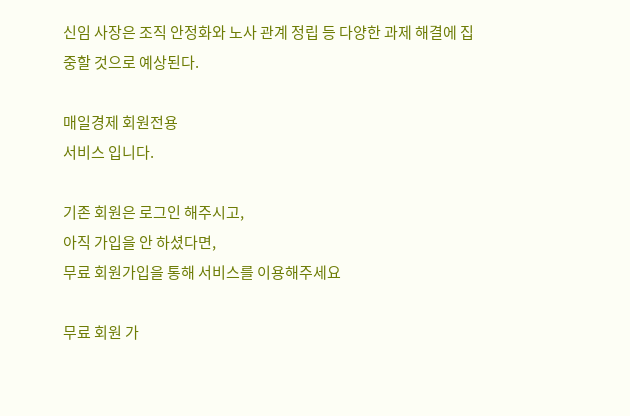신임 사장은 조직 안정화와 노사 관계 정립 등 다양한 과제 해결에 집중할 것으로 예상된다.

매일경제 회원전용
서비스 입니다.

기존 회원은 로그인 해주시고,
아직 가입을 안 하셨다면,
무료 회원가입을 통해 서비스를 이용해주세요

무료 회원 가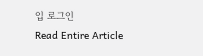입 로그인
Read Entire Article